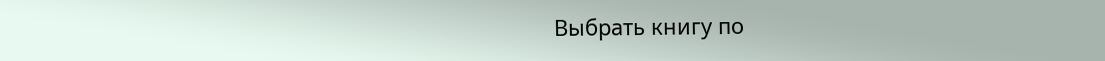Выбрать книгу по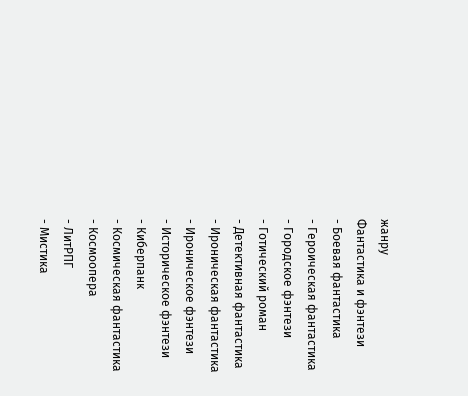жанру
Фантастика и фэнтези
- Боевая фантастика
- Героическая фантастика
- Городское фэнтези
- Готический роман
- Детективная фантастика
- Ироническая фантастика
- Ироническое фэнтези
- Историческое фэнтези
- Киберпанк
- Космическая фантастика
- Космоопера
- ЛитРПГ
- Мистика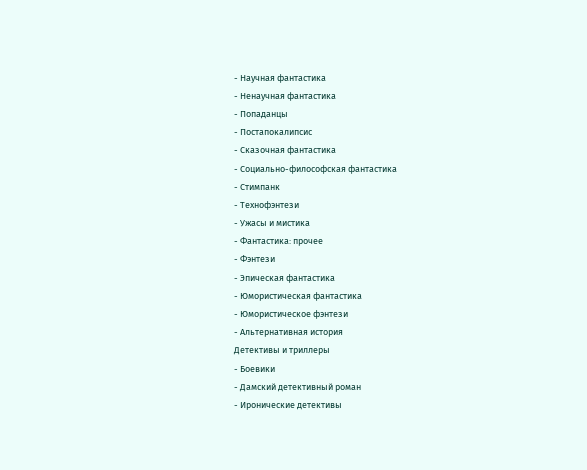- Научная фантастика
- Ненаучная фантастика
- Попаданцы
- Постапокалипсис
- Сказочная фантастика
- Социально-философская фантастика
- Стимпанк
- Технофэнтези
- Ужасы и мистика
- Фантастика: прочее
- Фэнтези
- Эпическая фантастика
- Юмористическая фантастика
- Юмористическое фэнтези
- Альтернативная история
Детективы и триллеры
- Боевики
- Дамский детективный роман
- Иронические детективы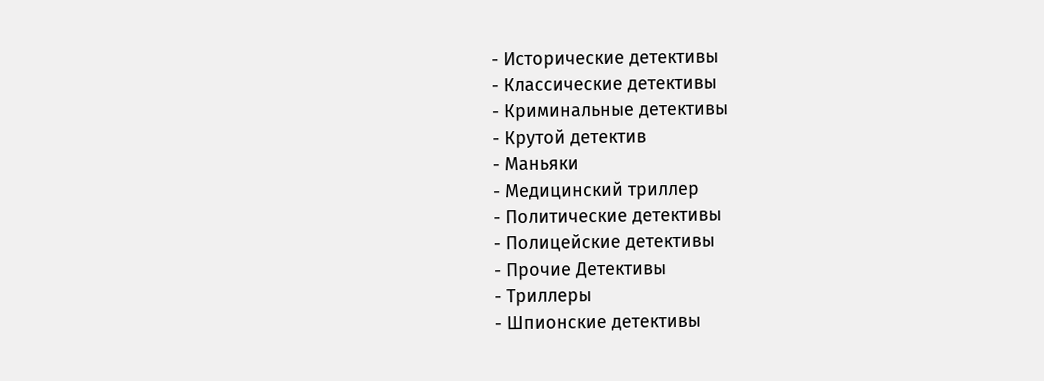- Исторические детективы
- Классические детективы
- Криминальные детективы
- Крутой детектив
- Маньяки
- Медицинский триллер
- Политические детективы
- Полицейские детективы
- Прочие Детективы
- Триллеры
- Шпионские детективы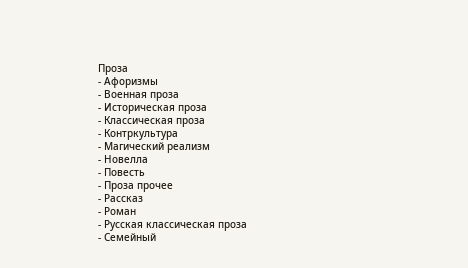Проза
- Афоризмы
- Военная проза
- Историческая проза
- Классическая проза
- Контркультура
- Магический реализм
- Новелла
- Повесть
- Проза прочее
- Рассказ
- Роман
- Русская классическая проза
- Семейный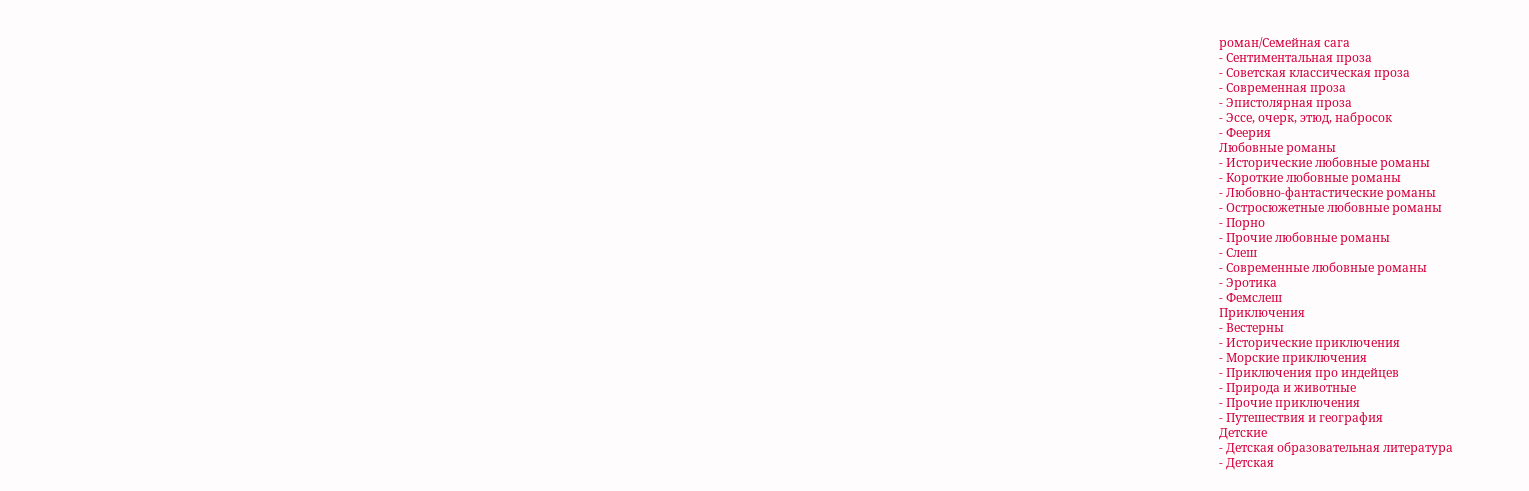роман/Семейная сага
- Сентиментальная проза
- Советская классическая проза
- Современная проза
- Эпистолярная проза
- Эссе, очерк, этюд, набросок
- Феерия
Любовные романы
- Исторические любовные романы
- Короткие любовные романы
- Любовно-фантастические романы
- Остросюжетные любовные романы
- Порно
- Прочие любовные романы
- Слеш
- Современные любовные романы
- Эротика
- Фемслеш
Приключения
- Вестерны
- Исторические приключения
- Морские приключения
- Приключения про индейцев
- Природа и животные
- Прочие приключения
- Путешествия и география
Детские
- Детская образовательная литература
- Детская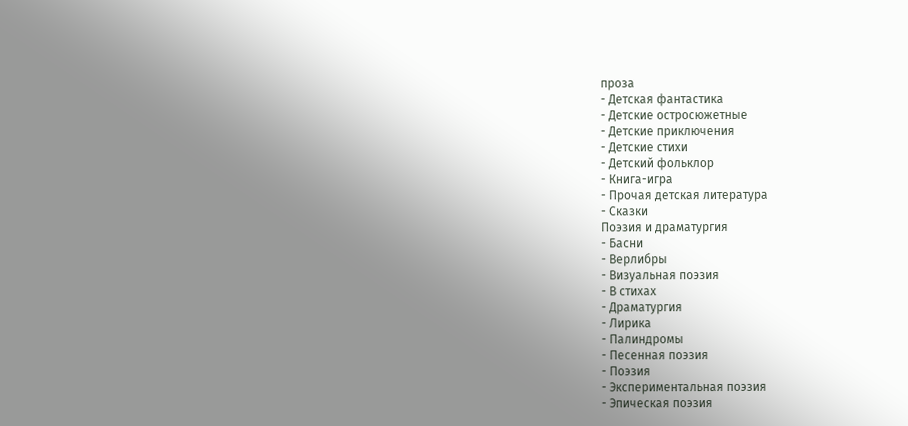проза
- Детская фантастика
- Детские остросюжетные
- Детские приключения
- Детские стихи
- Детский фольклор
- Книга-игра
- Прочая детская литература
- Сказки
Поэзия и драматургия
- Басни
- Верлибры
- Визуальная поэзия
- В стихах
- Драматургия
- Лирика
- Палиндромы
- Песенная поэзия
- Поэзия
- Экспериментальная поэзия
- Эпическая поэзия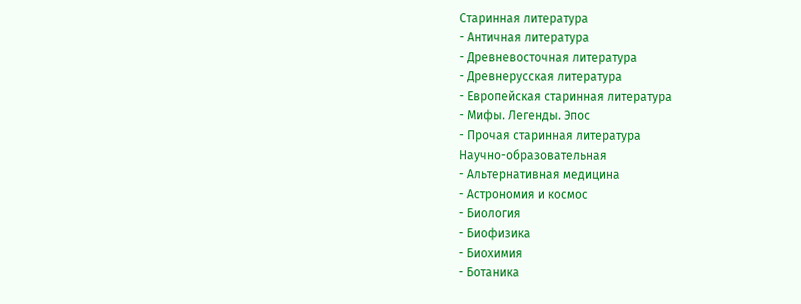Старинная литература
- Античная литература
- Древневосточная литература
- Древнерусская литература
- Европейская старинная литература
- Мифы. Легенды. Эпос
- Прочая старинная литература
Научно-образовательная
- Альтернативная медицина
- Астрономия и космос
- Биология
- Биофизика
- Биохимия
- Ботаника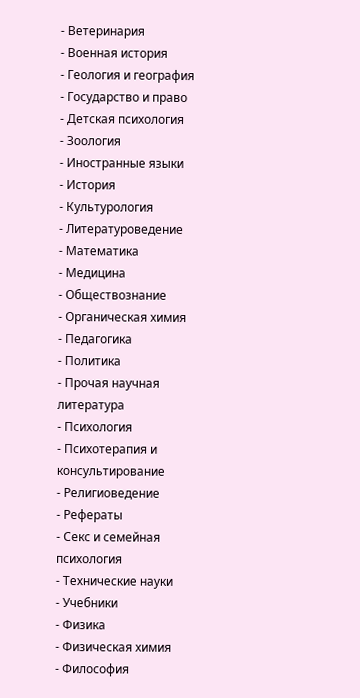- Ветеринария
- Военная история
- Геология и география
- Государство и право
- Детская психология
- Зоология
- Иностранные языки
- История
- Культурология
- Литературоведение
- Математика
- Медицина
- Обществознание
- Органическая химия
- Педагогика
- Политика
- Прочая научная литература
- Психология
- Психотерапия и консультирование
- Религиоведение
- Рефераты
- Секс и семейная психология
- Технические науки
- Учебники
- Физика
- Физическая химия
- Философия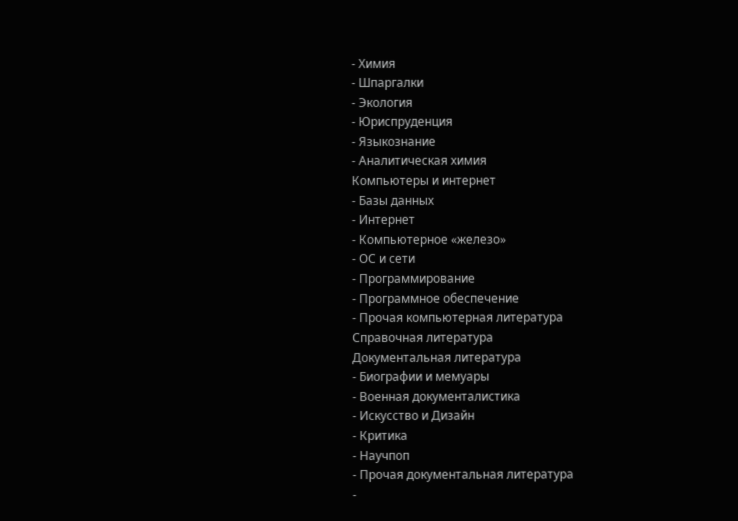- Химия
- Шпаргалки
- Экология
- Юриспруденция
- Языкознание
- Аналитическая химия
Компьютеры и интернет
- Базы данных
- Интернет
- Компьютерное «железо»
- ОС и сети
- Программирование
- Программное обеспечение
- Прочая компьютерная литература
Справочная литература
Документальная литература
- Биографии и мемуары
- Военная документалистика
- Искусство и Дизайн
- Критика
- Научпоп
- Прочая документальная литература
-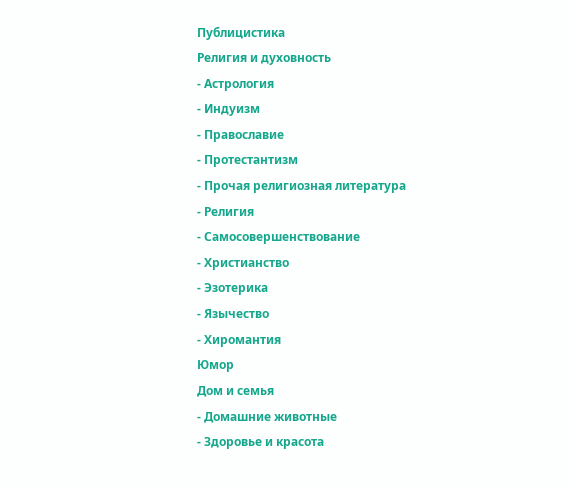Публицистика
Религия и духовность
- Астрология
- Индуизм
- Православие
- Протестантизм
- Прочая религиозная литература
- Религия
- Самосовершенствование
- Христианство
- Эзотерика
- Язычество
- Хиромантия
Юмор
Дом и семья
- Домашние животные
- Здоровье и красота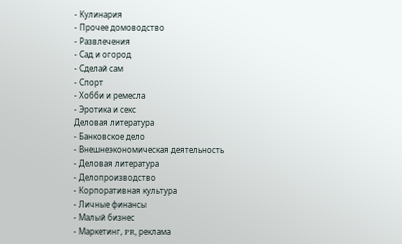- Кулинария
- Прочее домоводство
- Развлечения
- Сад и огород
- Сделай сам
- Спорт
- Хобби и ремесла
- Эротика и секс
Деловая литература
- Банковское дело
- Внешнеэкономическая деятельность
- Деловая литература
- Делопроизводство
- Корпоративная культура
- Личные финансы
- Малый бизнес
- Маркетинг, PR, реклама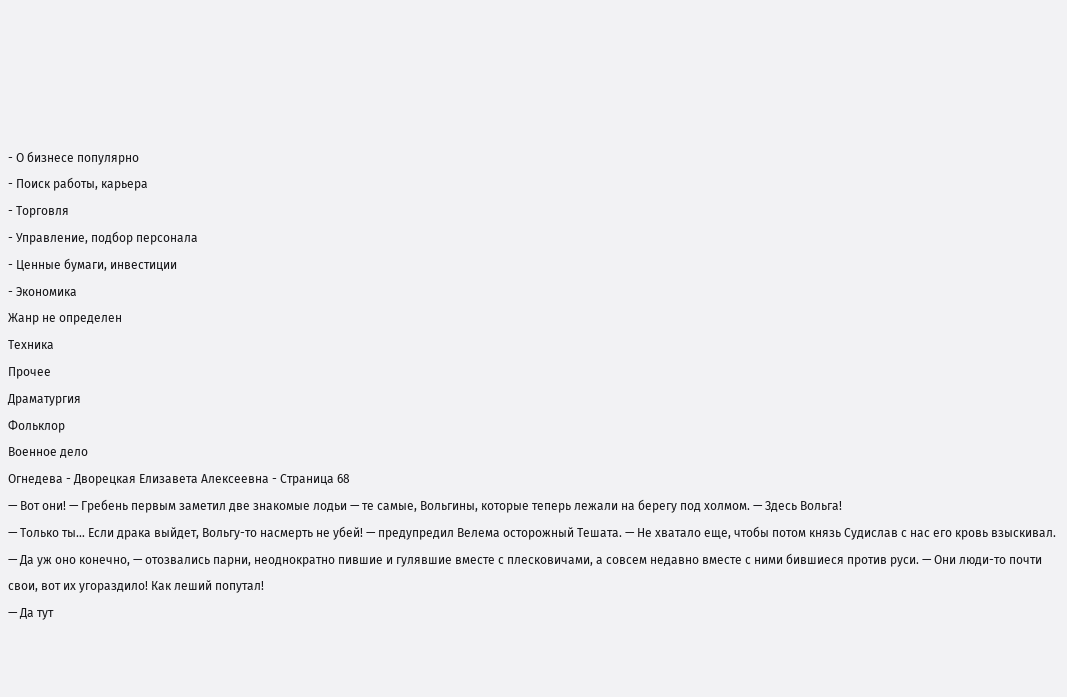- О бизнесе популярно
- Поиск работы, карьера
- Торговля
- Управление, подбор персонала
- Ценные бумаги, инвестиции
- Экономика
Жанр не определен
Техника
Прочее
Драматургия
Фольклор
Военное дело
Огнедева - Дворецкая Елизавета Алексеевна - Страница 68
— Вот они! — Гребень первым заметил две знакомые лодьи — те самые, Вольгины, которые теперь лежали на берегу под холмом. — Здесь Вольга!
— Только ты… Если драка выйдет, Вольгу-то насмерть не убей! — предупредил Велема осторожный Тешата. — Не хватало еще, чтобы потом князь Судислав с нас его кровь взыскивал.
— Да уж оно конечно, — отозвались парни, неоднократно пившие и гулявшие вместе с плесковичами, а совсем недавно вместе с ними бившиеся против руси. — Они люди-то почти свои, вот их угораздило! Как леший попутал!
— Да тут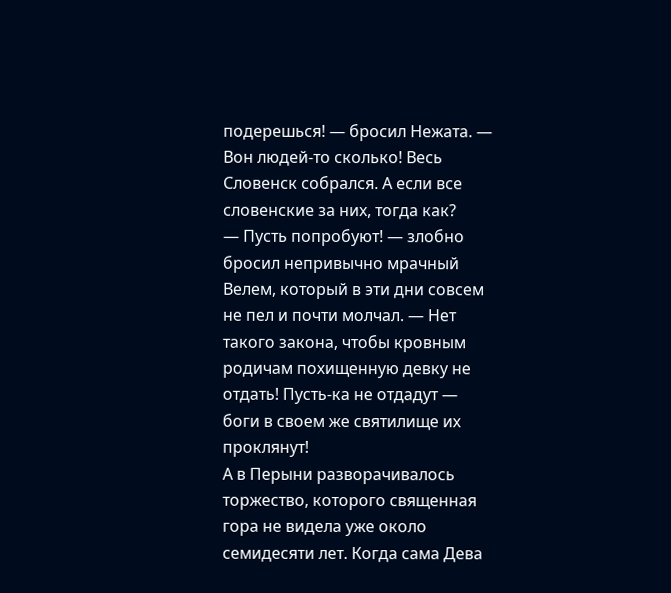подерешься! — бросил Нежата. — Вон людей-то сколько! Весь Словенск собрался. А если все словенские за них, тогда как?
— Пусть попробуют! — злобно бросил непривычно мрачный Велем, который в эти дни совсем не пел и почти молчал. — Нет такого закона, чтобы кровным родичам похищенную девку не отдать! Пусть-ка не отдадут — боги в своем же святилище их проклянут!
А в Перыни разворачивалось торжество, которого священная гора не видела уже около семидесяти лет. Когда сама Дева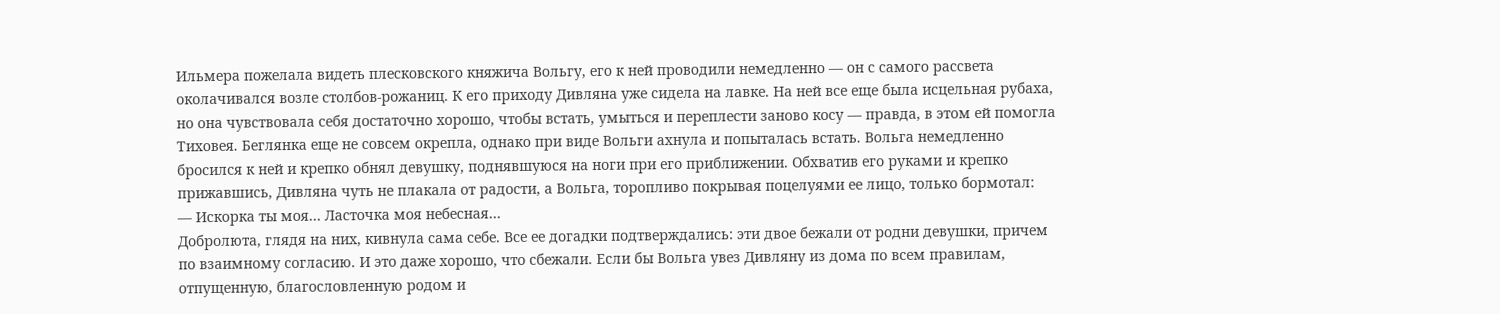Ильмера пожелала видеть плесковского княжича Вольгу, его к ней проводили немедленно — он с самого рассвета околачивался возле столбов-рожаниц. К его приходу Дивляна уже сидела на лавке. На ней все еще была исцельная рубаха, но она чувствовала себя достаточно хорошо, чтобы встать, умыться и переплести заново косу — правда, в этом ей помогла Тиховея. Беглянка еще не совсем окрепла, однако при виде Вольги ахнула и попыталась встать. Вольга немедленно бросился к ней и крепко обнял девушку, поднявшуюся на ноги при его приближении. Обхватив его руками и крепко прижавшись, Дивляна чуть не плакала от радости, а Вольга, торопливо покрывая поцелуями ее лицо, только бормотал:
— Искорка ты моя… Ласточка моя небесная…
Добролюта, глядя на них, кивнула сама себе. Все ее догадки подтверждались: эти двое бежали от родни девушки, причем по взаимному согласию. И это даже хорошо, что сбежали. Если бы Вольга увез Дивляну из дома по всем правилам, отпущенную, благословленную родом и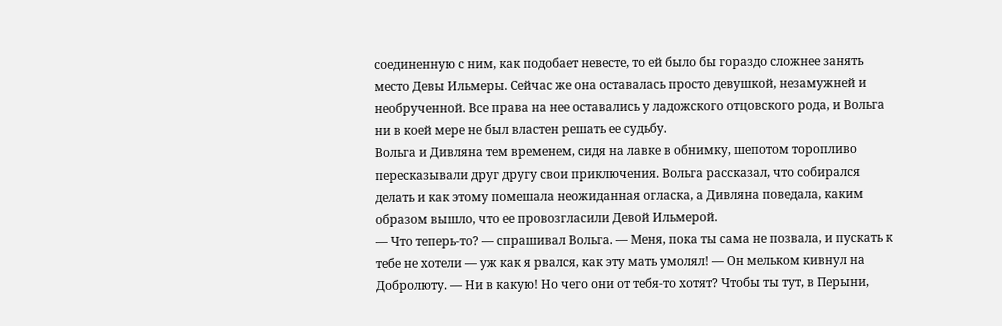соединенную с ним, как подобает невесте, то ей было бы гораздо сложнее занять место Девы Ильмеры. Сейчас же она оставалась просто девушкой, незамужней и необрученной. Все права на нее оставались у ладожского отцовского рода, и Вольга ни в коей мере не был властен решать ее судьбу.
Вольга и Дивляна тем временем, сидя на лавке в обнимку, шепотом торопливо пересказывали друг другу свои приключения. Вольга рассказал, что собирался делать и как этому помешала неожиданная огласка, а Дивляна поведала, каким образом вышло, что ее провозгласили Девой Ильмерой.
— Что теперь-то? — спрашивал Вольга. — Меня, пока ты сама не позвала, и пускать к тебе не хотели — уж как я рвался, как эту мать умолял! — Он мельком кивнул на Добролюту. — Ни в какую! Но чего они от тебя-то хотят? Чтобы ты тут, в Перыни,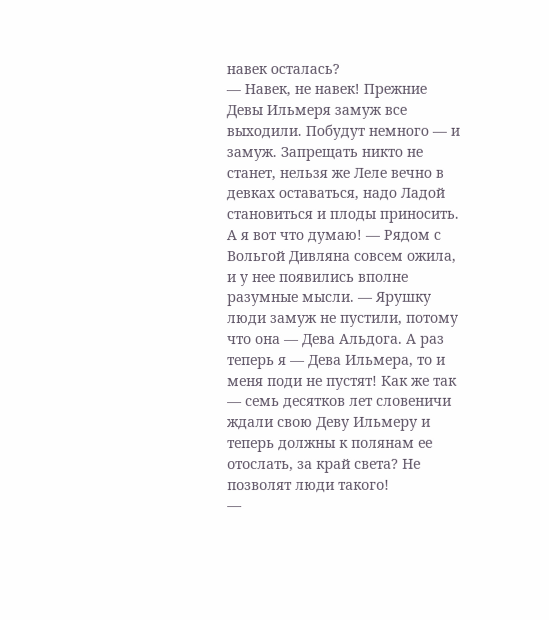навек осталась?
— Навек, не навек! Прежние Девы Ильмеря замуж все выходили. Побудут немного — и замуж. Запрещать никто не станет, нельзя же Леле вечно в девках оставаться, надо Ладой становиться и плоды приносить. А я вот что думаю! — Рядом с Вольгой Дивляна совсем ожила, и у нее появились вполне разумные мысли. — Ярушку люди замуж не пустили, потому что она — Дева Альдога. А раз теперь я — Дева Ильмера, то и меня поди не пустят! Как же так — семь десятков лет словеничи ждали свою Деву Ильмеру и теперь должны к полянам ее отослать, за край света? Не позволят люди такого!
—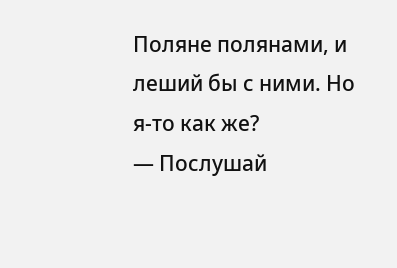Поляне полянами, и леший бы с ними. Но я-то как же?
— Послушай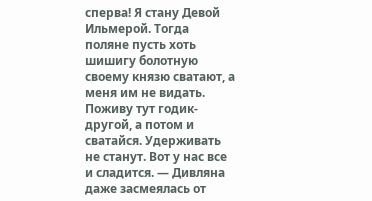сперва! Я стану Девой Ильмерой. Тогда поляне пусть хоть шишигу болотную своему князю сватают, а меня им не видать. Поживу тут годик-другой, а потом и сватайся. Удерживать не станут. Вот у нас все и сладится. — Дивляна даже засмеялась от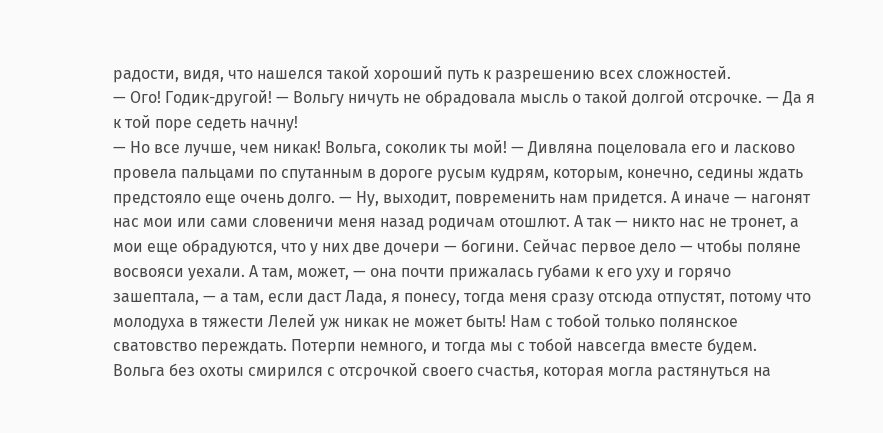радости, видя, что нашелся такой хороший путь к разрешению всех сложностей.
— Ого! Годик-другой! — Вольгу ничуть не обрадовала мысль о такой долгой отсрочке. — Да я к той поре седеть начну!
— Но все лучше, чем никак! Вольга, соколик ты мой! — Дивляна поцеловала его и ласково провела пальцами по спутанным в дороге русым кудрям, которым, конечно, седины ждать предстояло еще очень долго. — Ну, выходит, повременить нам придется. А иначе — нагонят нас мои или сами словеничи меня назад родичам отошлют. А так — никто нас не тронет, а мои еще обрадуются, что у них две дочери — богини. Сейчас первое дело — чтобы поляне восвояси уехали. А там, может, — она почти прижалась губами к его уху и горячо зашептала, — а там, если даст Лада, я понесу, тогда меня сразу отсюда отпустят, потому что молодуха в тяжести Лелей уж никак не может быть! Нам с тобой только полянское сватовство переждать. Потерпи немного, и тогда мы с тобой навсегда вместе будем.
Вольга без охоты смирился с отсрочкой своего счастья, которая могла растянуться на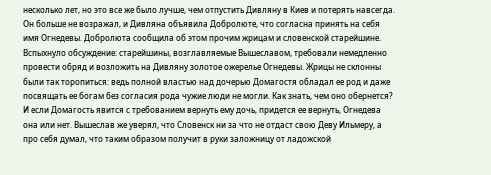несколько лет, но это все же было лучше, чем отпустить Дивляну в Киев и потерять навсегда. Он больше не возражал, и Дивляна объявила Добролюте, что согласна принять на себя имя Огнедевы. Добролюта сообщила об этом прочим жрицам и словенской старейшине. Вспыхнуло обсуждение: старейшины, возглавляемые Вышеславом, требовали немедленно провести обряд и возложить на Дивляну золотое ожерелье Огнедевы. Жрицы не склонны были так торопиться: ведь полной властью над дочерью Домагостя обладал ее род и даже посвящать ее богам без согласия рода чужие люди не могли. Как знать, чем оно обернется? И если Домагость явится с требованием вернуть ему дочь, придется ее вернуть, Огнедева она или нет. Вышеслав же уверял, что Словенск ни за что не отдаст свою Деву Ильмеру, а про себя думал, что таким образом получит в руки заложницу от ладожской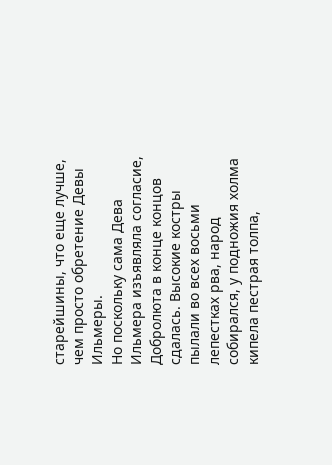старейшины, что еще лучше, чем просто обретение Девы Ильмеры.
Но поскольку сама Дева Ильмера изъявляла согласие, Добролюта в конце концов сдалась. Высокие костры пылали во всех восьми лепестках рва, народ собирался, у подножия холма кипела пестрая толпа,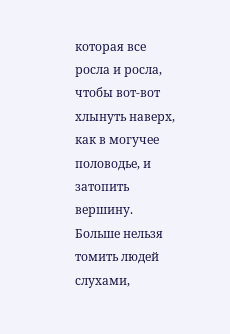которая все росла и росла, чтобы вот-вот хлынуть наверх, как в могучее половодье, и затопить вершину.
Больше нельзя томить людей слухами,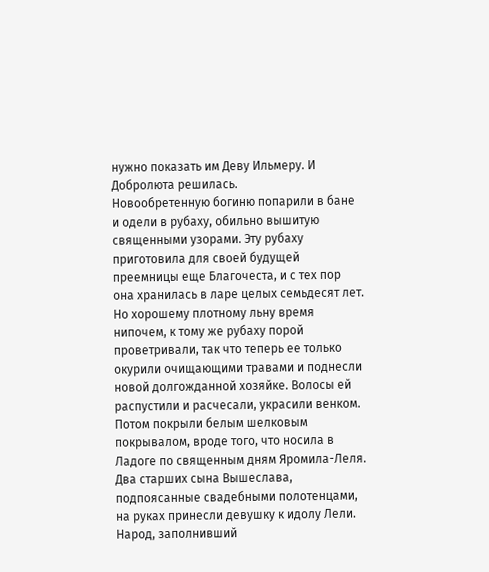нужно показать им Деву Ильмеру. И Добролюта решилась.
Новообретенную богиню попарили в бане и одели в рубаху, обильно вышитую священными узорами. Эту рубаху приготовила для своей будущей преемницы еще Благочеста, и с тех пор она хранилась в ларе целых семьдесят лет. Но хорошему плотному льну время нипочем, к тому же рубаху порой проветривали, так что теперь ее только окурили очищающими травами и поднесли новой долгожданной хозяйке. Волосы ей распустили и расчесали, украсили венком. Потом покрыли белым шелковым покрывалом, вроде того, что носила в Ладоге по священным дням Яромила-Леля. Два старших сына Вышеслава, подпоясанные свадебными полотенцами, на руках принесли девушку к идолу Лели. Народ, заполнивший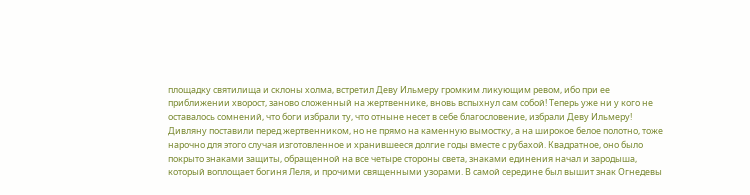площадку святилища и склоны холма, встретил Деву Ильмеру громким ликующим ревом, ибо при ее приближении хворост, заново сложенный на жертвеннике, вновь вспыхнул сам собой! Теперь уже ни у кого не оставалось сомнений, что боги избрали ту, что отныне несет в себе благословение, избрали Деву Ильмеру!
Дивляну поставили перед жертвенником, но не прямо на каменную вымостку, а на широкое белое полотно, тоже нарочно для этого случая изготовленное и хранившееся долгие годы вместе с рубахой. Квадратное, оно было покрыто знаками защиты, обращенной на все четыре стороны света, знаками единения начал и зародыша, который воплощает богиня Леля, и прочими священными узорами. В самой середине был вышит знак Огнедевы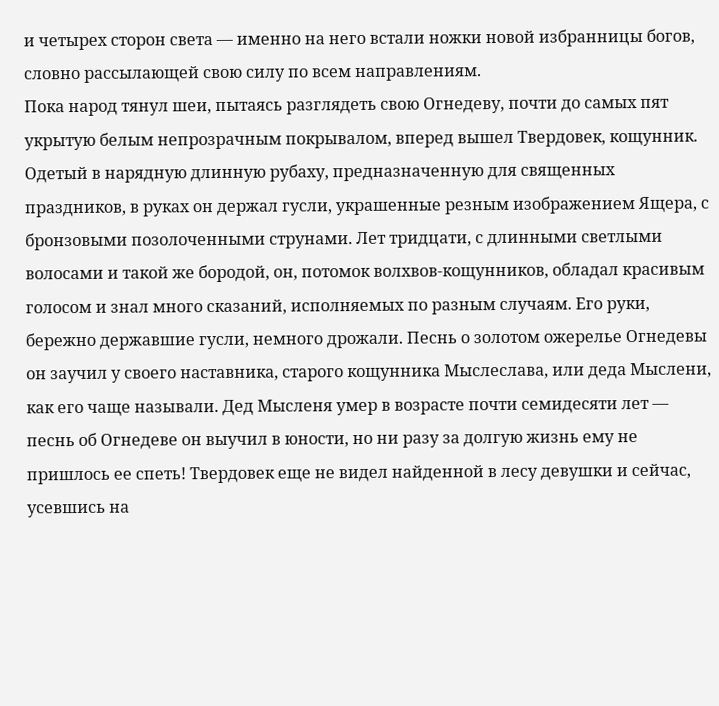и четырех сторон света — именно на него встали ножки новой избранницы богов, словно рассылающей свою силу по всем направлениям.
Пока народ тянул шеи, пытаясь разглядеть свою Огнедеву, почти до самых пят укрытую белым непрозрачным покрывалом, вперед вышел Твердовек, кощунник. Одетый в нарядную длинную рубаху, предназначенную для священных праздников, в руках он держал гусли, украшенные резным изображением Ящера, с бронзовыми позолоченными струнами. Лет тридцати, с длинными светлыми волосами и такой же бородой, он, потомок волхвов-кощунников, обладал красивым голосом и знал много сказаний, исполняемых по разным случаям. Его руки, бережно державшие гусли, немного дрожали. Песнь о золотом ожерелье Огнедевы он заучил у своего наставника, старого кощунника Мыслеслава, или деда Мыслени, как его чаще называли. Дед Мысленя умер в возрасте почти семидесяти лет — песнь об Огнедеве он выучил в юности, но ни разу за долгую жизнь ему не пришлось ее спеть! Твердовек еще не видел найденной в лесу девушки и сейчас, усевшись на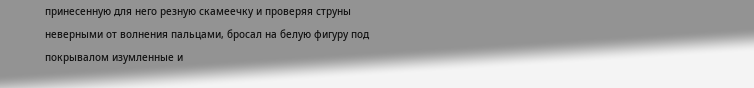принесенную для него резную скамеечку и проверяя струны неверными от волнения пальцами, бросал на белую фигуру под покрывалом изумленные и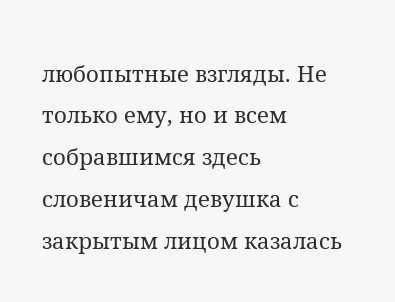любопытные взгляды. Не только ему, но и всем собравшимся здесь словеничам девушка с закрытым лицом казалась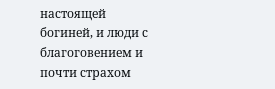настоящей богиней, и люди с благоговением и почти страхом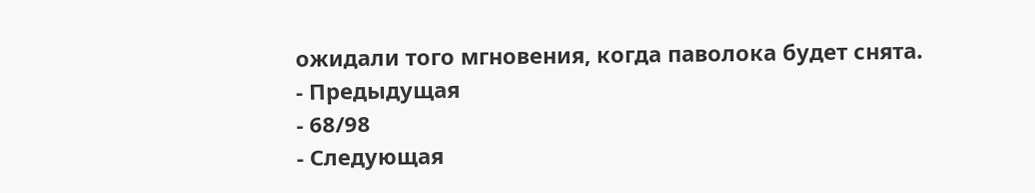ожидали того мгновения, когда паволока будет снята.
- Предыдущая
- 68/98
- Следующая